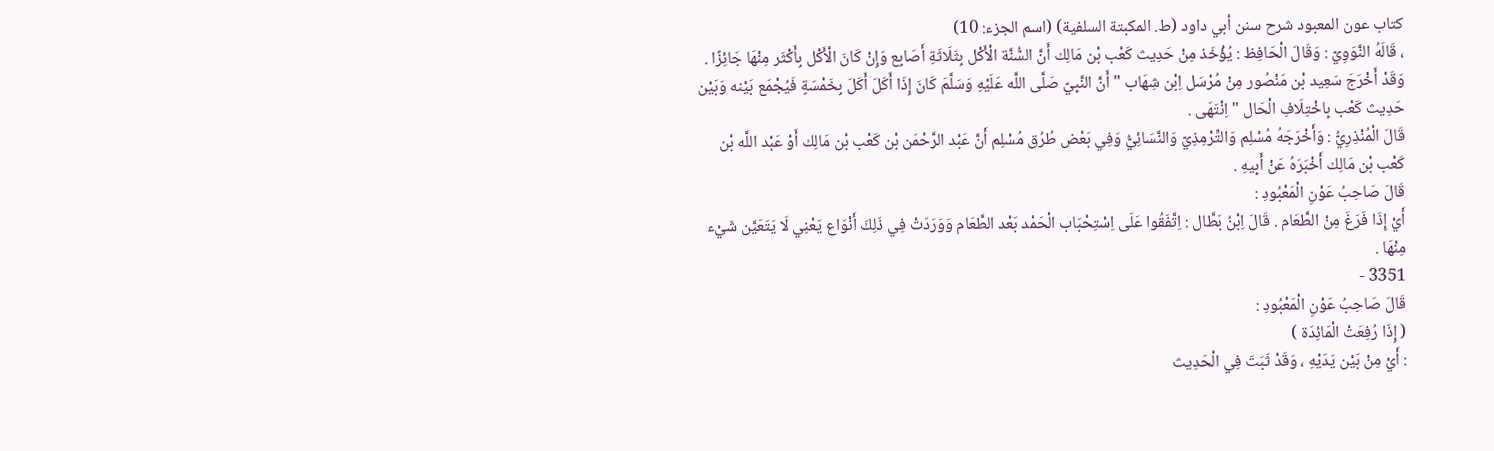كتاب عون المعبود شرح سنن أبي داود (ط. المكبتة السلفية) (اسم الجزء: 10)
، قَالَهُ النَّوَوِيّ : وَقَالَ الْحَافِظ : يُؤْخَذ مِنْ حَدِيث كَعْب بْن مَالِك أَنَّ السُّنَّة الْأَكْل بِثَلَاثَةِ أَصَابِع وَإِنْ كَانَ الْأَكْل بِأَكْثَر مِنْهَا جَائِزًا .
وَقَدْ أَخْرَجَ سَعِيد بْن مَنْصُور مِنْ مُرْسَل اِبْن شِهَاب " أَنَّ النَّبِيّ صَلَّى اللَّه عَلَيْهِ وَسَلَّمَ كَانَ إِذَا أَكَلَ أَكَلَ بِخَمْسَةٍ فَيُجْمَع بَيْنه وَبَيْن حَدِيث كَعْب بِاخْتِلَافِ الْحَال " اِنْتَهَى .
قَالَ الْمُنْذِرِيُّ : وَأَخْرَجَهُ مُسْلِم وَالتِّرْمِذِيّ وَالنَّسَائِيُّ وَفِي بَعْض طُرُق مُسْلِم أَنَّ عَبْد الرَّحْمَن بْن كَعْب بْن مَالِك أَوْ عَبْد اللَّه بْن كَعْب بْن مَالِك أَخْبَرَهُ عَنْ أَبِيهِ .
قَالَ صَاحِبُ عَوْنِ الْمَعْبُودِ :
أَيْ إِذَا فَرَغَ مِنْ الطَّعَام . قَالَ اِبْنُ بَطَّال : اِتَّفَقُوا عَلَى اِسْتِحْبَاب الْحَمْد بَعْد الطَّعَام وَوَرَدَتْ فِي ذَلِكَ أَنْوَاع يَعْنِي لَا يَتَعَيَّن شَيْء مِنْهَا .
3351 -
قَالَ صَاحِبُ عَوْنِ الْمَعْبُودِ :
( إِذَا رُفِعَتْ الْمَائِدَة )
: أَيْ مِنْ بَيْن يَدَيْهِ ، وَقَدْ ثَبَتَ فِي الْحَدِيث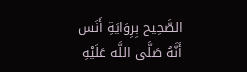الصَّحِيح بِرِوَايَةِ أَنَس أَنَّهُ صَلَّى اللَّه عَلَيْهِ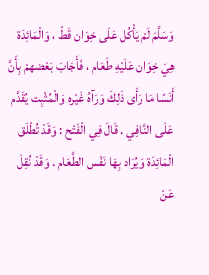وَسَلَّمَ لَمْ يَأْكُل عَلَى خِوَان قَطّ ، وَالْمَائِدَة هِيَ خِوَان عَلَيْهِ طَعَام ، فَأَجَابَ بَعْضهمْ بِأَنَّ أَنَسًا مَا رَأَى ذَلِكَ وَرَآهُ غَيْره وَالْمُثْبِت يُقَدَّم عَلَى النَّافِي . قَالَ فِي الْفَتْح : وَقَدْ تُطْلَق الْمَائِدَة وَيُرَاد بِهَا نَفْس الطَّعَام . وَقَدْ نُقِلَ عَنْ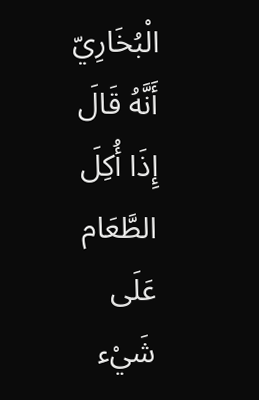الْبُخَارِيّ أَنَّهُ قَالَ إِذَا أُكِلَ الطَّعَام عَلَى شَيْء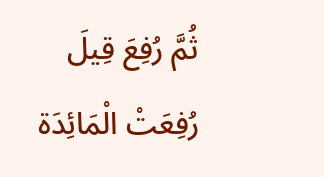ثُمَّ رُفِعَ قِيلَ رُفِعَتْ الْمَائِدَة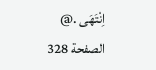اِنْتَهَى .@
الصفحة 328